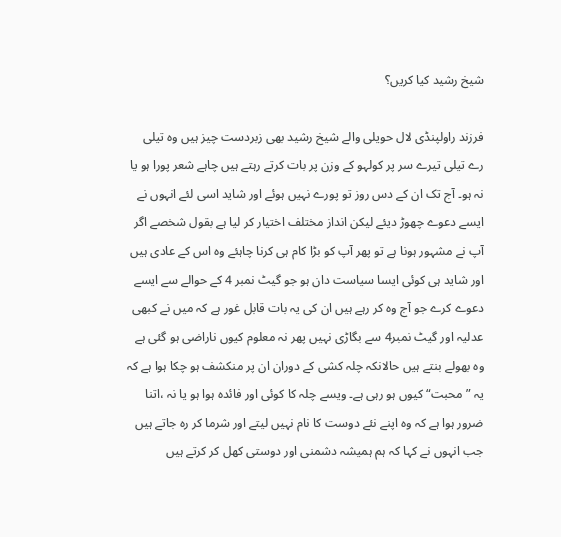شیخ رشید کیا کریں؟

فرزند راولپنڈی لال حویلی والے شیخ رشید بھی زبردست چیز ہیں وہ تیلی رے تیلی تیرے سر پر کولہو کے وزن پر بات کرتے رہتے ہیں چاہے شعر پورا ہو یا نہ ہو۔ آج تک ان کے دس روز تو پورے نہیں ہوئے اور شاید اسی لئے انہوں نے ایسے دعوے چھوڑ دیئے لیکن انداز مختلف اختیار کر لیا ہے بقول شخصے اگر آپ نے مشہور ہونا ہے تو پھر آپ کو بڑا کام ہی کرنا چاہئے وہ اس کے عادی ہیں اور شاید ہی کوئی ایسا سیاست دان ہو جو گیٹ نمبر 4 کے حوالے سے ایسے دعوے کرے جو آج وہ کر رہے ہیں ان کی یہ بات قابل غور ہے کہ میں نے کبھی عدلیہ اور گیٹ نمبر4 سے بگاڑی نہیں پھر نہ معلوم کیوں ناراضی ہو گئی ہے وہ بھولے بنتے ہیں حالانکہ چلہ کشی کے دوران ان پر منکشف ہو چکا ہوا ہے کہ یہ ”محبت“ کیوں ہو رہی ہے۔ ویسے چلہ کا کوئی اور فائدہ ہوا ہو یا نہ ،اتنا ضرور ہوا ہے کہ وہ اپنے نئے دوست کا نام نہیں لیتے اور شرما کر رہ جاتے ہیں جب انہوں نے کہا کہ ہم ہمیشہ دشمنی اور دوستی کھل کر کرتے ہیں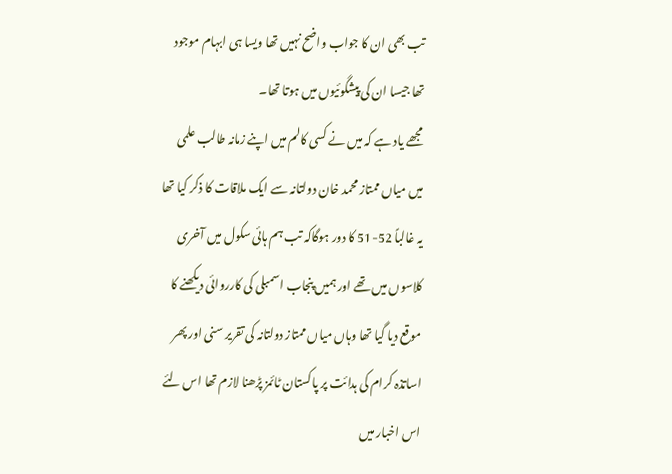تب بھی ان کا جواب واضح نہیں تھا ویسا ہی ابہام موجود تھا جیسا ان کی پیشگوئیوں میں ہوتا تھا۔
مجھے یاد ہے کہ میں نے کسی کالم میں اپنے زمانہ طالب علمی میں میاں ممتاز محمد خان دولتانہ سے ایک ملاقات کا ذکر کیا تھا یہ غالباً 52-51 کا دور ہوگاکہ تب ہم ہائی سکول میں آخری کلاسوں میں تھے اور ہمیں پنجاب اسمبلی کی کارروائی دیکھنے کا موقع دیا گیا تھا وہاں میاں ممتاز دولتانہ کی تقریر سنی اور پھر اساتذہ کرام کی ہدائت پر پاکستان ٹائمز پڑھنا لازم تھا اس لئے اس اخبار میں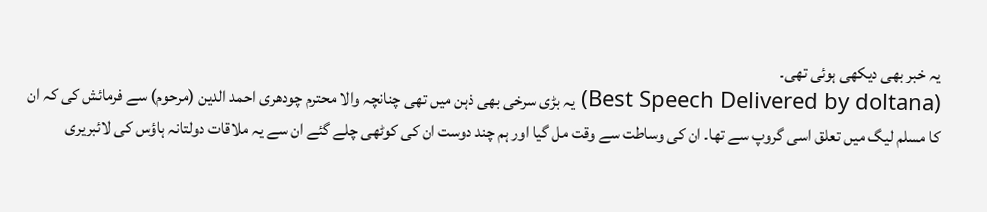یہ خبر بھی دیکھی ہوئی تھی۔
(Best Speech Delivered by doltana) یہ بڑی سرخی بھی ذہن میں تھی چنانچہ والا محترم چودھری احمد الدین (مرحوم) سے فرمائش کی کہ ان کا مسلم لیگ میں تعلق اسی گروپ سے تھا۔ ان کی وساطت سے وقت مل گیا اور ہم چند دوست ان کی کوٹھی چلے گئے ان سے یہ ملاقات دولتانہ ہاؤس کی لائبریری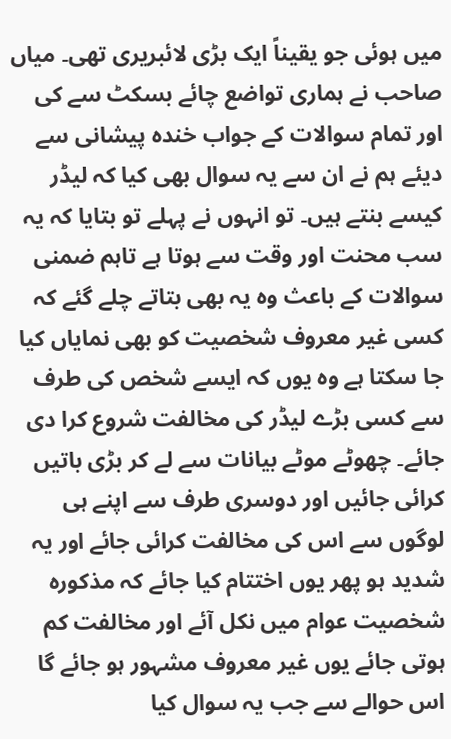میں ہوئی جو یقیناً ایک بڑی لائبریری تھی۔ میاں صاحب نے ہماری تواضع چائے بسکٹ سے کی اور تمام سوالات کے جواب خندہ پیشانی سے دیئے ہم نے ان سے یہ سوال بھی کیا کہ لیڈر کیسے بنتے ہیں۔ تو انہوں نے پہلے تو بتایا کہ یہ سب محنت اور وقت سے ہوتا ہے تاہم ضمنی سوالات کے باعث وہ یہ بھی بتاتے چلے گئے کہ کسی غیر معروف شخصیت کو بھی نمایاں کیا جا سکتا ہے وہ یوں کہ ایسے شخص کی طرف سے کسی بڑے لیڈر کی مخالفت شروع کرا دی جائے۔ چھوٹے موٹے بیانات سے لے کر بڑی باتیں کرائی جائیں اور دوسری طرف سے اپنے ہی لوگوں سے اس کی مخالفت کرائی جائے اور یہ شدید ہو پھر یوں اختتام کیا جائے کہ مذکورہ شخصیت عوام میں نکل آئے اور مخالفت کم ہوتی جائے یوں غیر معروف مشہور ہو جائے گا اس حوالے سے جب یہ سوال کیا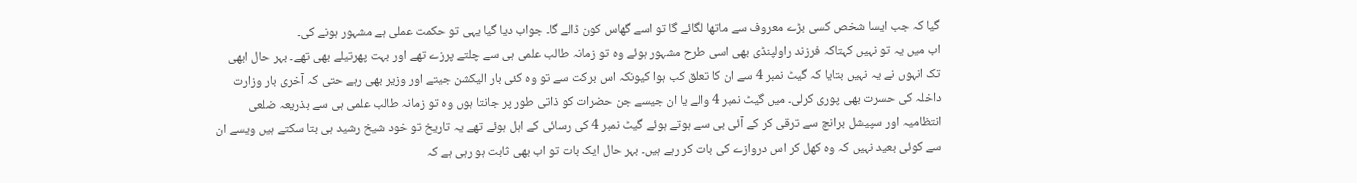گیا کہ جب ایسا شخص کسی بڑے معروف سے ماتھا لگائے گا تو اسے گھاس کون ڈالے گا۔ جواب دیا گیا یہی تو حکمت عملی ہے مشہور ہونے کی۔
اب میں یہ تو نہیں کہتاکہ فرزند راولپنڈی بھی اسی طرح مشہور ہوئے وہ تو زمانہ طالب علمی ہی سے چلتے پرزے تھے اور بہت پھرتیلے بھی تھے۔ بہر حال ابھی تک انہوں نے یہ نہیں بتایا کہ گیٹ نمبر 4 سے ان کا تعلق کب ہوا کیونکہ اس برکت سے تو وہ کئی بار الیکشن جیتے اور وزیر بھی رہے حتی کہ آخری بار وزارت داخلہ کی حسرت بھی پوری کرلی۔ میں گیٹ نمبر 4 والے یا ان جیسے جن حضرات کو ذاتی طور پر جانتا ہوں وہ تو زمانہ طالب علمی ہی سے بذریعہ ضلعی انتظامیہ اور سپیشل برانچ سے ترقی کر کے آئی بی سے ہوتے ہوئے گیٹ نمبر 4 کی رسائی کے اہل ہوئے تھے یہ تاریخ تو خود شیخ رشید ہی بتا سکتے ہیں ویسے ان سے کوئی بعید نہیں کہ وہ کھل کر اس دروازے کی بات کر رہے ہیں۔ بہر حال ایک بات تو اب بھی ثابت ہو رہی ہے کہ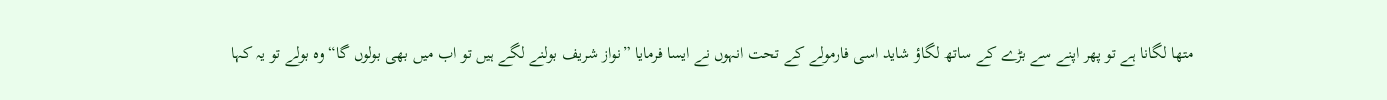متھا لگانا ہے تو پھر اپنے سے بڑے کے ساتھ لگاؤ شاید اسی فارمولے کے تحت انہوں نے ایسا فرمایا ”نواز شریف بولنے لگے ہیں تو اب میں بھی بولوں گا“ وہ بولے تو یہ کہا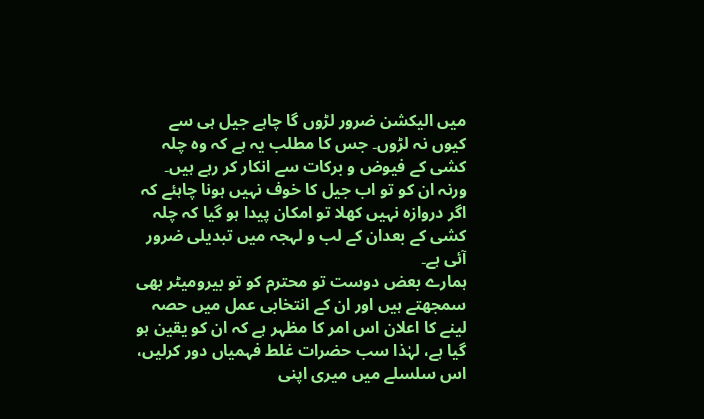میں الیکشن ضرور لڑوں گا چاہے جیل ہی سے کیوں نہ لڑوں۔ جس کا مطلب یہ ہے کہ وہ چلہ کشی کے فیوض و برکات سے انکار کر رہے ہیں۔ ورنہ ان کو تو اب جیل کا خوف نہیں ہونا چاہئے کہ اگر دروازہ نہیں کھلا تو امکان پیدا ہو گیا کہ چلہ کشی کے بعدان کے لب و لہجہ میں تبدیلی ضرور آئی ہے۔
ہمارے بعض دوست تو محترم کو تو بیرومیٹر بھی سمجھتے ہیں اور ان کے انتخابی عمل میں حصہ لینے کا اعلان اس امر کا مظہر ہے کہ ان کو یقین ہو گیا ہے، لہٰذا سب حضرات غلط فہمیاں دور کرلیں، اس سلسلے میں میری اپنی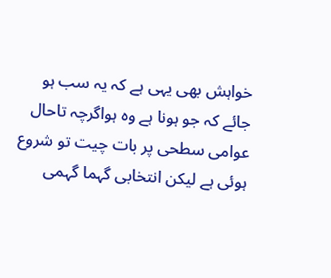خواہش بھی یہی ہے کہ یہ سب ہو جائے کہ جو ہونا ہے وہ ہواگرچہ تاحال عوامی سطحی پر بات چیت تو شروع ہوئی ہے لیکن انتخابی گہما گہمی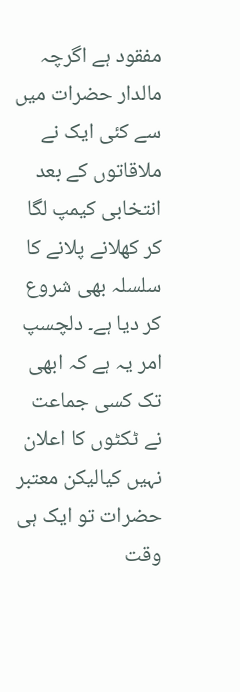مفقود ہے اگرچہ مالدار حضرات میں سے کئی ایک نے ملاقاتوں کے بعد انتخابی کیمپ لگا کر کھلانے پلانے کا سلسلہ بھی شروع کر دیا ہے۔ دلچسپ امر یہ ہے کہ ابھی تک کسی جماعت نے ٹکٹوں کا اعلان نہیں کیالیکن معتبر حضرات تو ایک ہی وقت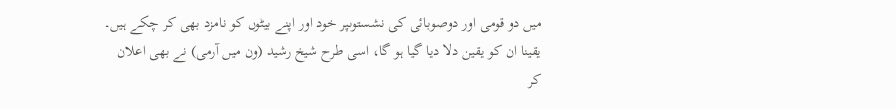میں دو قومی اور دوصوبائی کی نشستوںپر خود اور اپنے بیٹوں کو نامزد بھی کر چکے ہیں۔ یقینا ان کو یقین دلا دیا گیا ہو گا، اسی طرح شیخ رشید (ون میں آرمی) نے بھی اعلان کر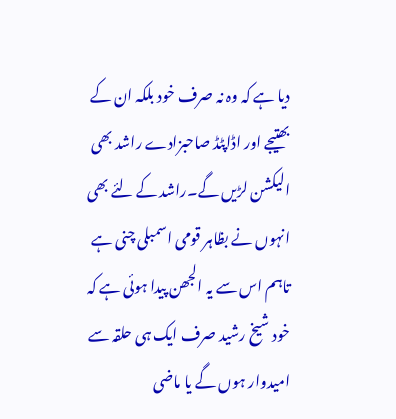دیا ہے کہ وہ نہ صرف خود بلکہ ان کے بھتیجے اور اڈاپٹڈ صاحبزادے راشد بھی الیکشن لڑیں گے۔راشد کے لئے بھی انہوں نے بظاہر قومی اسمبلی چنی ہے تاہم اس سے یہ الجھن پیدا ہوئی ہے کہ خود شیخ رشید صرف ایک ہی حلقہ سے امیدوار ہوں گے یا ماضی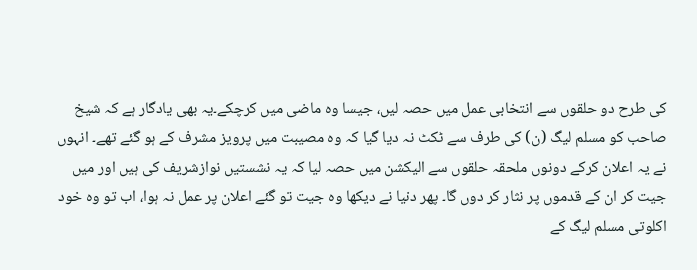کی طرح دو حلقوں سے انتخابی عمل میں حصہ لیں، جیسا وہ ماضی میں کرچکے۔یہ بھی یادگار ہے کہ شیخ صاحب کو مسلم لیگ (ن) کی طرف سے ٹکٹ نہ دیا گیا کہ وہ مصیبت میں پرویز مشرف کے ہو گئے تھے۔ انہوں نے یہ اعلان کرکے دونوں ملحقہ حلقوں سے الیکشن میں حصہ لیا کہ یہ نشستیں نوازشریف کی ہیں اور میں جیت کر ان کے قدموں پر نثار کر دوں گا۔ پھر دنیا نے دیکھا وہ جیت تو گئے اعلان پر عمل نہ ہوا، اب تو وہ خود اکلوتی مسلم لیگ کے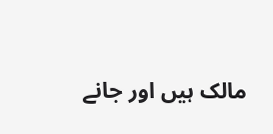مالک ہیں اور جانے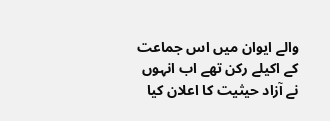والے ایوان میں اس جماعت کے اکیلے رکن تھے اب انہوں نے آزاد حیثیت کا اعلان کیا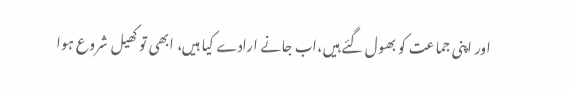اور اپنی جماعت کو بھول گئے ہیں،اب جانے ارادے کیا ہیں، ابھی تو کھیل شروع ہوا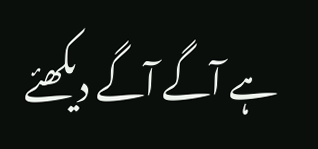ہے آگے آگے دیکھئے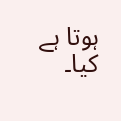ہوتا ہے کیا۔